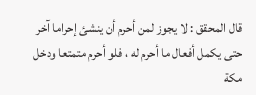قال المحقق : لا يجوز لمن أحرم أن ينشئ إحراما آخر حتى يكمل أفعال ما أحرم له ، فلو أحرم متمتعا ودخل مكة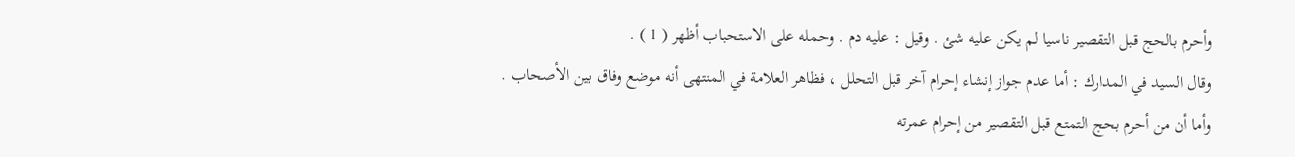وأحرم بالحج قبل التقصير ناسيا لم يكن عليه شئ . وقيل : عليه دم . وحمله على الاستحباب أظهر ( 1 ) .
وقال السيد في المدارك : أما عدم جواز إنشاء إحرام آخر قبل التحلل ، فظاهر العلامة في المنتهى أنه موضع وفاق بين الأصحاب .
وأما أن من أحرم بحج التمتع قبل التقصير من إحرام عمرته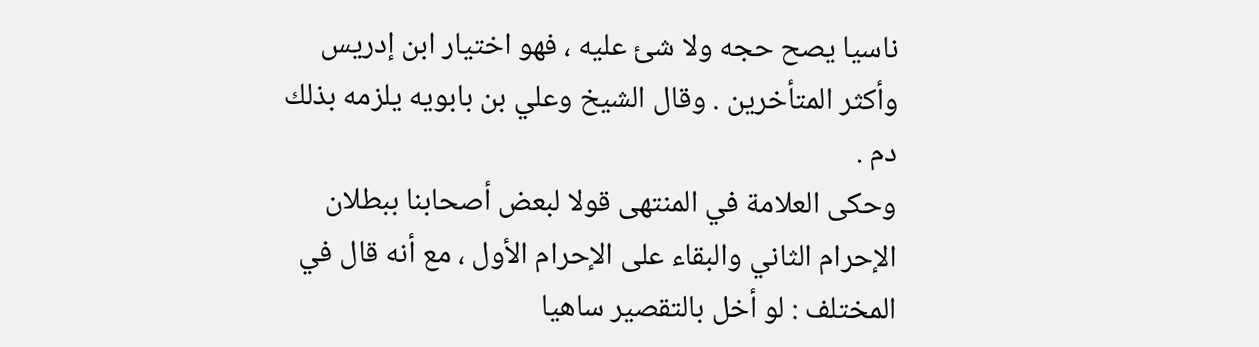ناسيا يصح حجه ولا شئ عليه ، فهو اختيار ابن إدريس وأكثر المتأخرين . وقال الشيخ وعلي بن بابويه يلزمه بذلك دم .
وحكى العلامة في المنتهى قولا لبعض أصحابنا ببطلان الإحرام الثاني والبقاء على الإحرام الأول ، مع أنه قال في المختلف : لو أخل بالتقصير ساهيا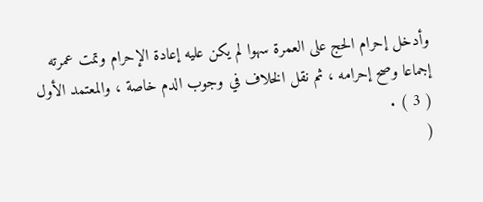وأدخل إحرام الحج على العمرة سهوا لم يكن عليه إعادة الإحرام وتمت عمرته إجماعا وصح إحرامه ، ثم نقل الخلاف في وجوب الدم خاصة ، والمعتمد الأول ( 3 ) .
(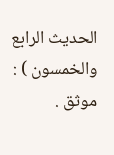الحديث الرابع والخمسون ) : موثق .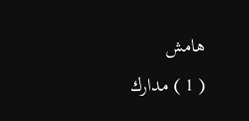هامش
( 1 ) مدارك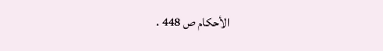الأحكام ص 448 .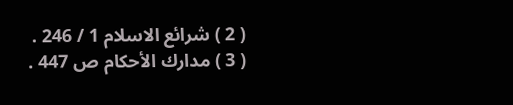( 2 ) شرائع الاسلام 1 / 246 .
( 3 ) مدارك الأحكام ص 447 .